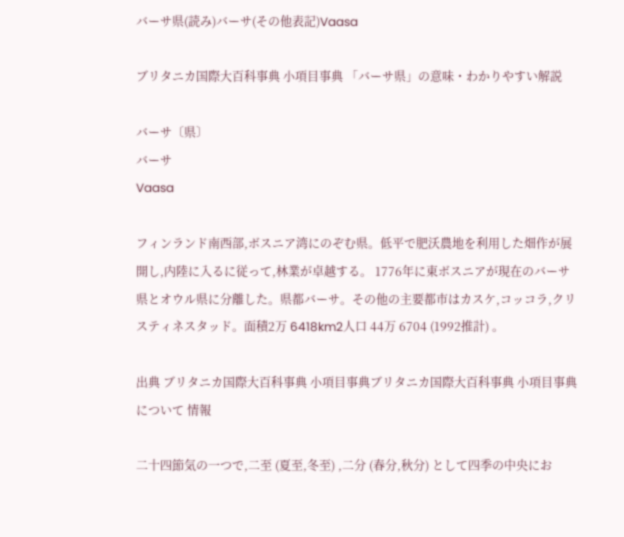バーサ県(読み)バーサ(その他表記)Vaasa

ブリタニカ国際大百科事典 小項目事典 「バーサ県」の意味・わかりやすい解説

バーサ〔県〕
バーサ
Vaasa

フィンランド南西部,ボスニア湾にのぞむ県。低平で肥沃農地を利用した畑作が展開し,内陸に入るに従って,林業が卓越する。 1776年に東ボスニアが現在のバーサ県とオウル県に分離した。県都バーサ。その他の主要都市はカスケ,コッコラ,クリスティネスタッド。面積2万 6418km2人口 44万 6704 (1992推計) 。

出典 ブリタニカ国際大百科事典 小項目事典ブリタニカ国際大百科事典 小項目事典について 情報

二十四節気の一つで,二至 (夏至,冬至) ,二分 (春分,秋分) として四季の中央にお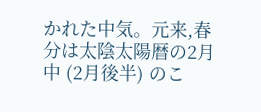かれた中気。元来,春分は太陰太陽暦の2月中 (2月後半) のこ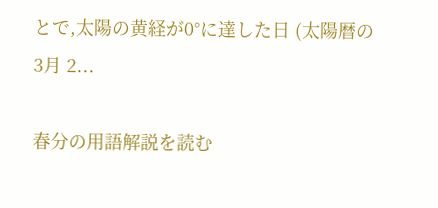とで,太陽の黄経が0°に達した日 (太陽暦の3月 2...

春分の用語解説を読む